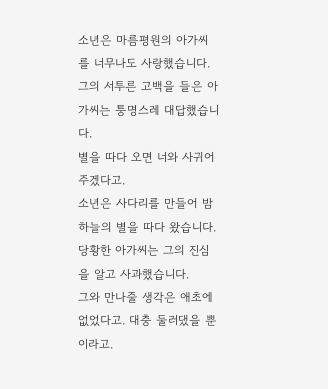소년은 마름평원의 아가씨를 너무나도 사랑했습니다.
그의 서투른 고백을 들은 아가씨는 퉁명스레 대답했습니다.
별을 따다 오면 너와 사귀어 주겠다고.
소년은 사다리를 만들어 밤하늘의 별을 따다 왔습니다.
당황한 아가씨는 그의 진심을 알고 사과했습니다.
그와 만나줄 생각은 애초에 없었다고. 대충 둘러댔을 뿐이라고.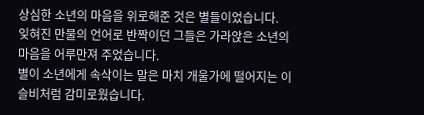상심한 소년의 마음을 위로해준 것은 별들이었습니다.
잊혀진 만물의 언어로 반짝이던 그들은 가라앉은 소년의 마음을 어루만져 주었습니다.
별이 소년에게 속삭이는 말은 마치 개울가에 떨어지는 이슬비처럼 감미로웠습니다.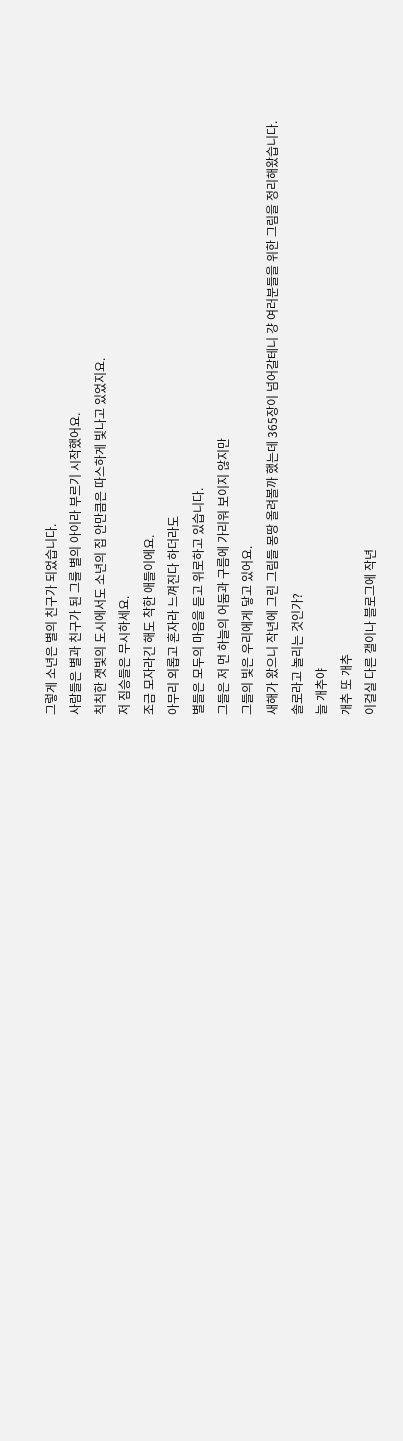그렇게 소년은 별의 친구가 되었습니다.
사람들은 별과 친구가 된 그를 별의 아이라 부르기 시작했어요.
칙칙한 잿빛의 도시에서도 소년의 집 안만큼은 따스하게 빛나고 있었지요.
저 짐승들은 무시하세요.
조금 모자라긴 해도 착한 애들이에요.
아무리 외롭고 혼자라 느껴진다 하더라도
별들은 모두의 마음을 듣고 위로하고 있습니다.
그들은 저 먼 하늘의 어둠과 구름에 가리워 보이지 않지만
그들의 빛은 우리에게 닿고 있어요.
새해가 왔으니 작년에 그린 그림들 몽땅 올려볼까 했는데 365장이 넘어갈테니 걍 여러분들을 위한 그림을 정리해왔습니다.
솔로라고 놀리는 것인가?
늘 개추야
개추 또 개추
이걸실 다른 갤이나 블로그에 작년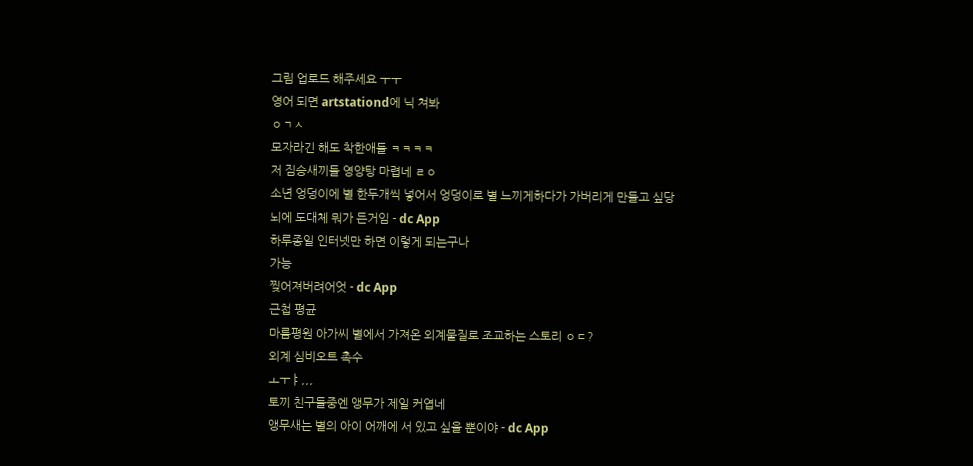그림 업로드 해주세요 ㅜㅜ
영어 되면 artstationd에 닉 쳐봐
ㅇㄱㅅ
모자라긴 해도 착한애들 ㅋㅋㅋㅋ
저 짐승새끼들 영양탕 마렵네 ㄹㅇ
소년 엉덩이에 별 한두개씩 넣어서 엉덩이로 별 느끼게하다가 가버리게 만들고 싶당
뇌에 도대체 뭐가 든거임 - dc App
하루종일 인터넷만 하면 이렇게 되는구나
가능
찢어져버려어엇 - dc App
근첩 평균
마름평원 아가씨 별에서 가져온 외계물질로 조교하는 스토리 ㅇㄷ?
외계 심비오트 촉수
ㅗㅜㅑ,,,
토끼 친구들중엔 앵무가 제일 커엽네
앵무새는 별의 아이 어깨에 서 있고 싶을 뿐이야 - dc App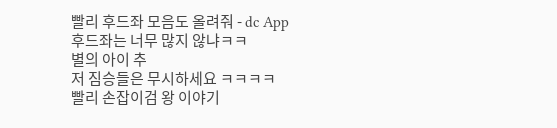빨리 후드좌 모음도 올려줘 - dc App
후드좌는 너무 많지 않냐ㅋㅋ
별의 아이 추
저 짐승들은 무시하세요 ㅋㅋㅋㅋ
빨리 손잡이검 왕 이야기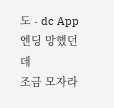도 - dc App
엔딩 망했던데
조금 모자라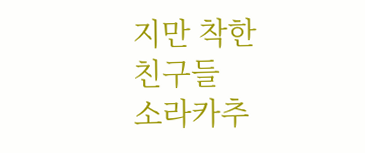지만 착한 친구들
소라카추